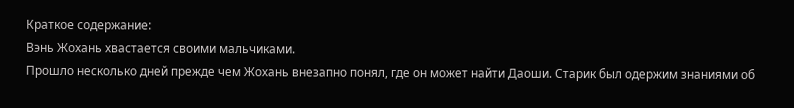Краткое содержание:
Вэнь Жохань хвастается своими мальчиками.
Прошло несколько дней прежде чем Жохань внезапно понял, где он может найти Даоши. Старик был одержим знаниями об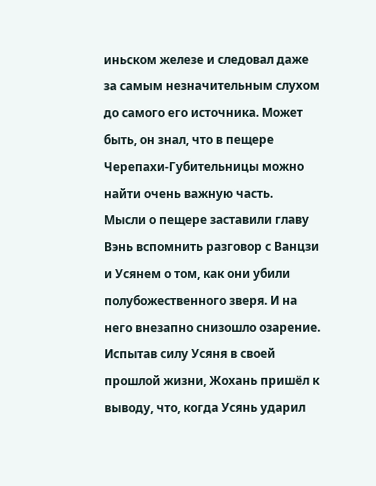иньском железе и следовал даже за самым незначительным слухом до самого его источника. Может быть, он знал, что в пещере Черепахи-Губительницы можно найти очень важную часть.
Мысли о пещере заставили главу Вэнь вспомнить разговор с Ванцзи и Усянем о том, как они убили полубожественного зверя. И на него внезапно снизошло озарение. Испытав силу Усяня в своей прошлой жизни, Жохань пришёл к выводу, что, когда Усянь ударил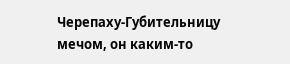Черепаху-Губительницу мечом, он каким-то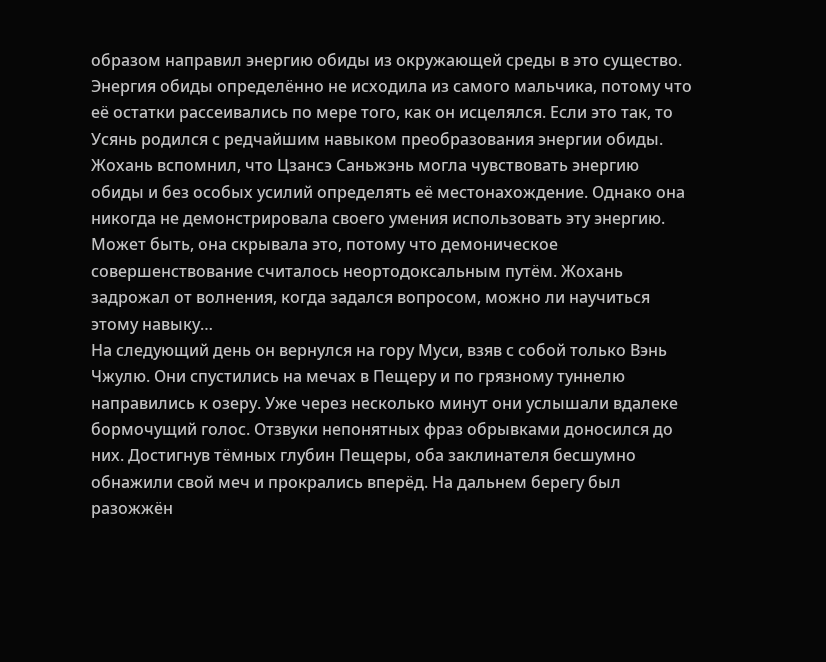образом направил энергию обиды из окружающей среды в это существо. Энергия обиды определённо не исходила из самого мальчика, потому что её остатки рассеивались по мере того, как он исцелялся. Если это так, то Усянь родился с редчайшим навыком преобразования энергии обиды. Жохань вспомнил, что Цзансэ Саньжэнь могла чувствовать энергию обиды и без особых усилий определять её местонахождение. Однако она никогда не демонстрировала своего умения использовать эту энергию. Может быть, она скрывала это, потому что демоническое совершенствование считалось неортодоксальным путём. Жохань задрожал от волнения, когда задался вопросом, можно ли научиться этому навыку…
На следующий день он вернулся на гору Муси, взяв с собой только Вэнь Чжулю. Они спустились на мечах в Пещеру и по грязному туннелю направились к озеру. Уже через несколько минут они услышали вдалеке бормочущий голос. Отзвуки непонятных фраз обрывками доносился до них. Достигнув тёмных глубин Пещеры, оба заклинателя бесшумно обнажили свой меч и прокрались вперёд. На дальнем берегу был разожжён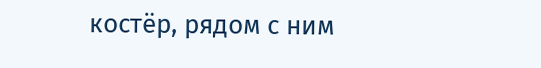костёр, рядом с ним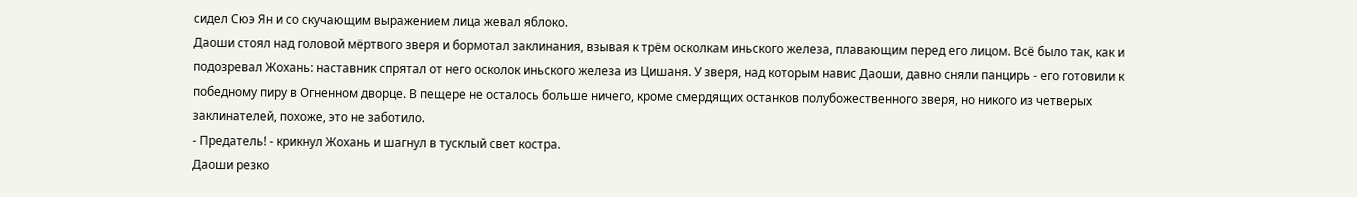сидел Сюэ Ян и со скучающим выражением лица жевал яблоко.
Даоши стоял над головой мёртвого зверя и бормотал заклинания, взывая к трём осколкам иньского железа, плавающим перед его лицом. Всё было так, как и подозревал Жохань: наставник спрятал от него осколок иньского железа из Цишаня. У зверя, над которым навис Даоши, давно сняли панцирь - его готовили к победному пиру в Огненном дворце. В пещере не осталось больше ничего, кроме смердящих останков полубожественного зверя, но никого из четверых заклинателей, похоже, это не заботило.
- Предатель! - крикнул Жохань и шагнул в тусклый свет костра.
Даоши резко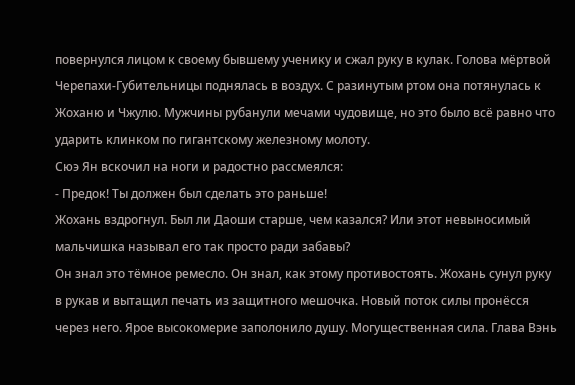повернулся лицом к своему бывшему ученику и сжал руку в кулак. Голова мёртвой Черепахи-Губительницы поднялась в воздух. С разинутым ртом она потянулась к Жоханю и Чжулю. Мужчины рубанули мечами чудовище, но это было всё равно что ударить клинком по гигантскому железному молоту.
Сюэ Ян вскочил на ноги и радостно рассмеялся:
- Предок! Ты должен был сделать это раньше!
Жохань вздрогнул. Был ли Даоши старше, чем казался? Или этот невыносимый мальчишка называл его так просто ради забавы?
Он знал это тёмное ремесло. Он знал, как этому противостоять. Жохань сунул руку в рукав и вытащил печать из защитного мешочка. Новый поток силы пронёсся через него. Ярое высокомерие заполонило душу. Могущественная сила. Глава Вэнь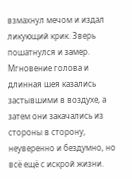взмахнул мечом и издал ликующий крик. Зверь пошатнулся и замер. Мгновение голова и длинная шея казались застывшими в воздухе, а затем они закачались из стороны в сторону, неуверенно и бездумно, но всё ещё с искрой жизни.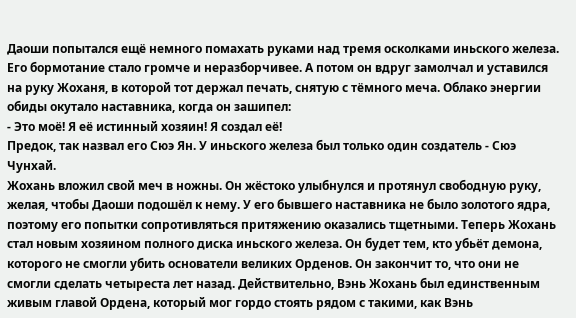Даоши попытался ещё немного помахать руками над тремя осколками иньского железа. Его бормотание стало громче и неразборчивее. А потом он вдруг замолчал и уставился на руку Жоханя, в которой тот держал печать, снятую с тёмного меча. Облако энергии обиды окутало наставника, когда он зашипел:
- Это моё! Я её истинный хозяин! Я создал её!
Предок, так назвал его Сюэ Ян. У иньского железа был только один создатель - Сюэ Чунхай.
Жохань вложил свой меч в ножны. Он жёстоко улыбнулся и протянул свободную руку, желая, чтобы Даоши подошёл к нему. У его бывшего наставника не было золотого ядра, поэтому его попытки сопротивляться притяжению оказались тщетными. Теперь Жохань стал новым хозяином полного диска иньского железа. Он будет тем, кто убьёт демона, которого не смогли убить основатели великих Орденов. Он закончит то, что они не смогли сделать четыреста лет назад. Действительно, Вэнь Жохань был единственным живым главой Ордена, который мог гордо стоять рядом с такими, как Вэнь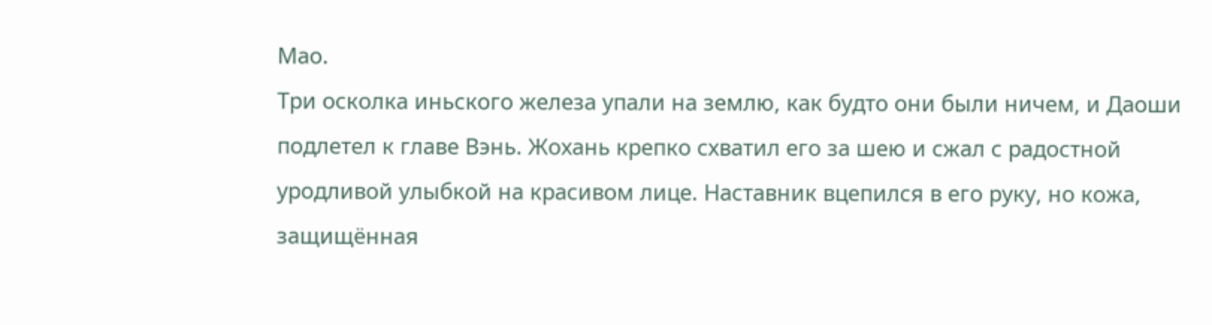Мао.
Три осколка иньского железа упали на землю, как будто они были ничем, и Даоши подлетел к главе Вэнь. Жохань крепко схватил его за шею и сжал с радостной уродливой улыбкой на красивом лице. Наставник вцепился в его руку, но кожа, защищённая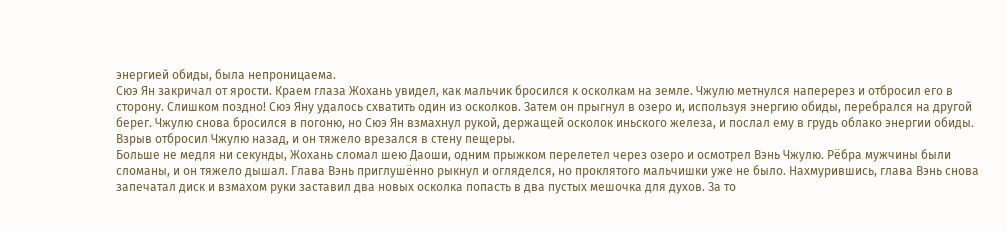энергией обиды, была непроницаема.
Сюэ Ян закричал от ярости. Краем глаза Жохань увидел, как мальчик бросился к осколкам на земле. Чжулю метнулся наперерез и отбросил его в сторону. Слишком поздно! Сюэ Яну удалось схватить один из осколков. Затем он прыгнул в озеро и, используя энергию обиды, перебрался на другой берег. Чжулю снова бросился в погоню, но Сюэ Ян взмахнул рукой, держащей осколок иньского железа, и послал ему в грудь облако энергии обиды. Взрыв отбросил Чжулю назад, и он тяжело врезался в стену пещеры.
Больше не медля ни секунды, Жохань сломал шею Даоши, одним прыжком перелетел через озеро и осмотрел Вэнь Чжулю. Рёбра мужчины были сломаны, и он тяжело дышал. Глава Вэнь приглушённо рыкнул и огляделся, но проклятого мальчишки уже не было. Нахмурившись, глава Вэнь снова запечатал диск и взмахом руки заставил два новых осколка попасть в два пустых мешочка для духов. За то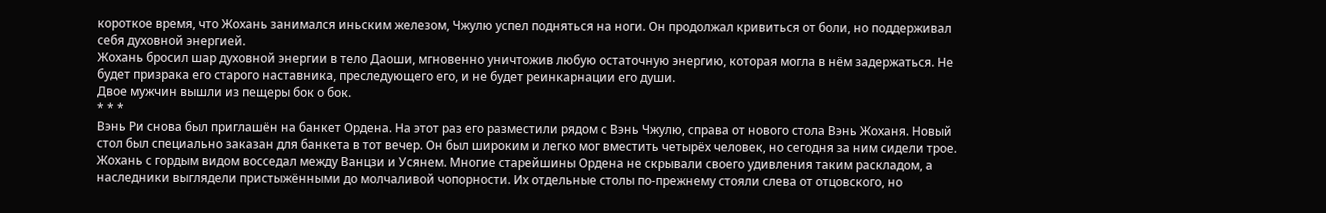короткое время, что Жохань занимался иньским железом, Чжулю успел подняться на ноги. Он продолжал кривиться от боли, но поддерживал себя духовной энергией.
Жохань бросил шар духовной энергии в тело Даоши, мгновенно уничтожив любую остаточную энергию, которая могла в нём задержаться. Не будет призрака его старого наставника, преследующего его, и не будет реинкарнации его души.
Двое мужчин вышли из пещеры бок о бок.
* * *
Вэнь Ри снова был приглашён на банкет Ордена. На этот раз его разместили рядом с Вэнь Чжулю, справа от нового стола Вэнь Жоханя. Новый стол был специально заказан для банкета в тот вечер. Он был широким и легко мог вместить четырёх человек, но сегодня за ним сидели трое. Жохань с гордым видом восседал между Ванцзи и Усянем. Многие старейшины Ордена не скрывали своего удивления таким раскладом, а наследники выглядели пристыжёнными до молчаливой чопорности. Их отдельные столы по-прежнему стояли слева от отцовского, но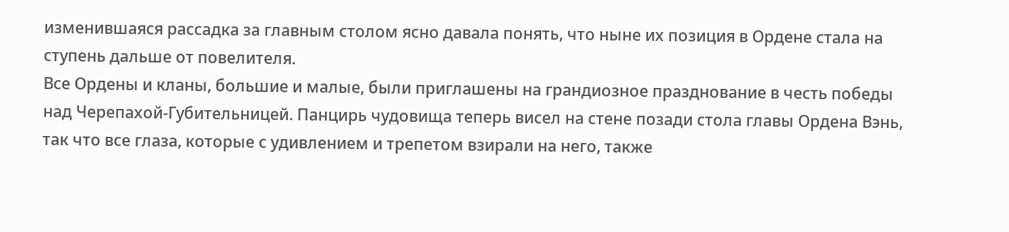изменившаяся рассадка за главным столом ясно давала понять, что ныне их позиция в Ордене стала на ступень дальше от повелителя.
Все Ордены и кланы, большие и малые, были приглашены на грандиозное празднование в честь победы над Черепахой-Губительницей. Панцирь чудовища теперь висел на стене позади стола главы Ордена Вэнь, так что все глаза, которые с удивлением и трепетом взирали на него, также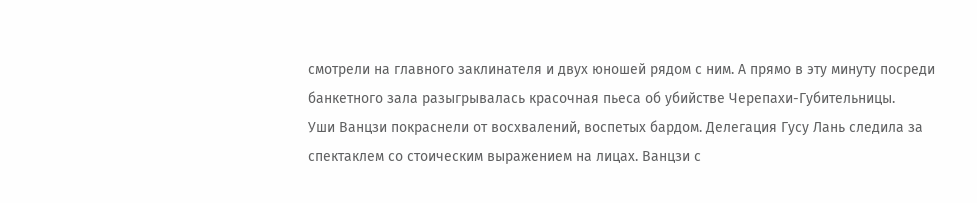смотрели на главного заклинателя и двух юношей рядом с ним. А прямо в эту минуту посреди банкетного зала разыгрывалась красочная пьеса об убийстве Черепахи-Губительницы.
Уши Ванцзи покраснели от восхвалений, воспетых бардом. Делегация Гусу Лань следила за спектаклем со стоическим выражением на лицах. Ванцзи с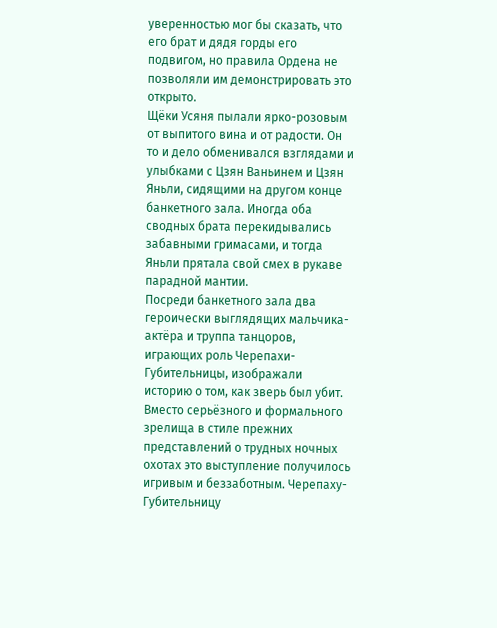уверенностью мог бы сказать, что его брат и дядя горды его подвигом, но правила Ордена не позволяли им демонстрировать это открыто.
Щёки Усяня пылали ярко-розовым от выпитого вина и от радости. Он то и дело обменивался взглядами и улыбками с Цзян Ваньинем и Цзян Яньли, сидящими на другом конце банкетного зала. Иногда оба сводных брата перекидывались забавными гримасами, и тогда Яньли прятала свой смех в рукаве парадной мантии.
Посреди банкетного зала два героически выглядящих мальчика-актёра и труппа танцоров, играющих роль Черепахи-Губительницы, изображали историю о том, как зверь был убит. Вместо серьёзного и формального зрелища в стиле прежних представлений о трудных ночных охотах это выступление получилось игривым и беззаботным. Черепаху-Губительницу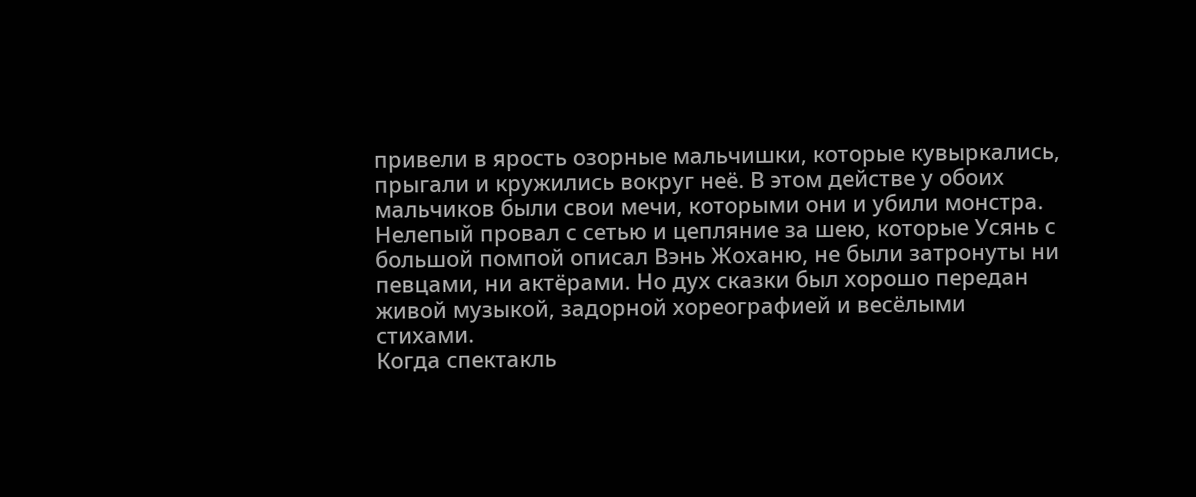привели в ярость озорные мальчишки, которые кувыркались, прыгали и кружились вокруг неё. В этом действе у обоих мальчиков были свои мечи, которыми они и убили монстра. Нелепый провал с сетью и цепляние за шею, которые Усянь с большой помпой описал Вэнь Жоханю, не были затронуты ни певцами, ни актёрами. Но дух сказки был хорошо передан живой музыкой, задорной хореографией и весёлыми стихами.
Когда спектакль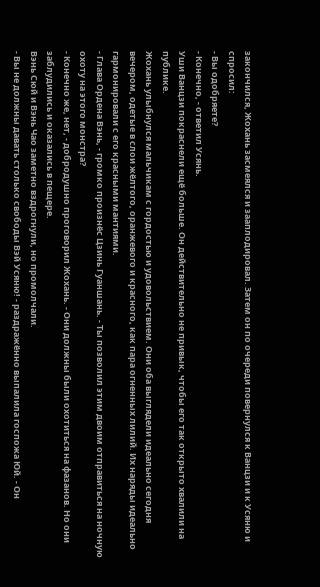закончился, Жохань засмеялся и зааплодировал. Затем он по очереди повернулся к Ванцзи и к Усяню и спросил:
- Вы одобряете?
- Конечно, - ответил Усянь.
Уши Ванцзи покраснели ещё больше. Он действительно не привык, чтобы его так открыто хвалили на публике.
Жохань улыбнулся мальчикам с гордостью и удовольствием. Они оба выглядели идеально сегодня вечером, одетые в слои жёлтого, оранжевого и красного, как пара огненных лилий. Их наряды идеально гармонировали с его красными мантиями.
- Глава Ордена Вэнь, - громко произнёс Цзинь Гуаншань. - Ты позволил этим двоим отправиться на ночную охоту на этого монстра?
- Конечно же, нет, - добродушно проговорил Жохань. - Они должны были охотиться на фазанов. Но они заблудились и оказались в пещере.
Вэнь Сюй и Вэнь Чао заметно вздрогнули, но промолчали.
- Вы не должны давать столько свободы Вэй Усяню! - раздражённо выпалила госпожа Юй. - Он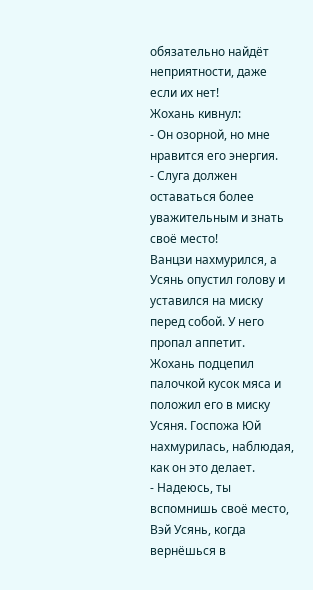обязательно найдёт неприятности, даже если их нет!
Жохань кивнул:
- Он озорной, но мне нравится его энергия.
- Слуга должен оставаться более уважительным и знать своё место!
Ванцзи нахмурился, а Усянь опустил голову и уставился на миску перед собой. У него пропал аппетит.
Жохань подцепил палочкой кусок мяса и положил его в миску Усяня. Госпожа Юй нахмурилась, наблюдая, как он это делает.
- Надеюсь, ты вспомнишь своё место, Вэй Усянь, когда вернёшься в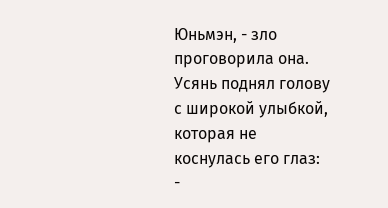Юньмэн, - зло проговорила она.
Усянь поднял голову с широкой улыбкой, которая не коснулась его глаз:
-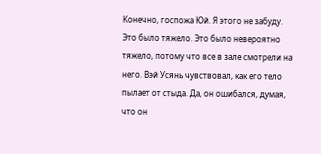Конечно, госпожа Юй. Я этого не забуду.
Это было тяжело. Это было невероятно тяжело, потому что все в зале смотрели на него. Вэй Усянь чувствовал, как его тело пылает от стыда. Да, он ошибался, думая, что он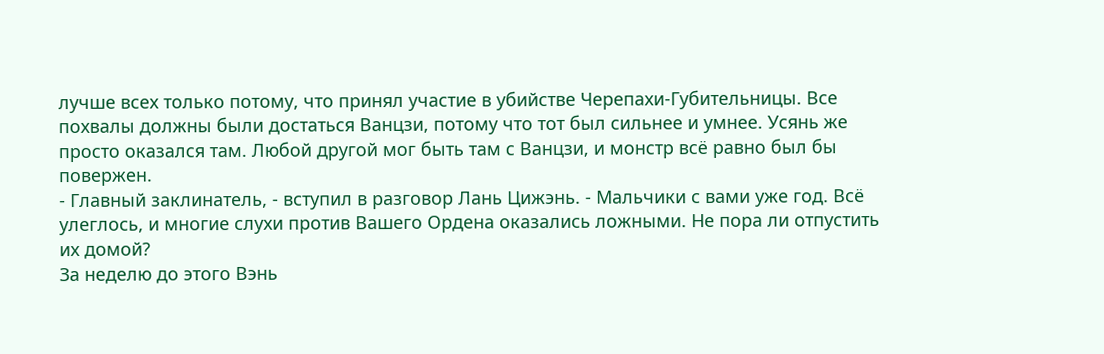лучше всех только потому, что принял участие в убийстве Черепахи-Губительницы. Все похвалы должны были достаться Ванцзи, потому что тот был сильнее и умнее. Усянь же просто оказался там. Любой другой мог быть там с Ванцзи, и монстр всё равно был бы повержен.
- Главный заклинатель, - вступил в разговор Лань Цижэнь. - Мальчики с вами уже год. Всё улеглось, и многие слухи против Вашего Ордена оказались ложными. Не пора ли отпустить их домой?
За неделю до этого Вэнь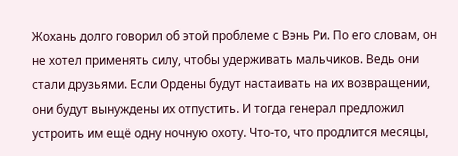Жохань долго говорил об этой проблеме с Вэнь Ри. По его словам, он не хотел применять силу, чтобы удерживать мальчиков. Ведь они стали друзьями. Если Ордены будут настаивать на их возвращении, они будут вынуждены их отпустить. И тогда генерал предложил устроить им ещё одну ночную охоту. Что-то, что продлится месяцы,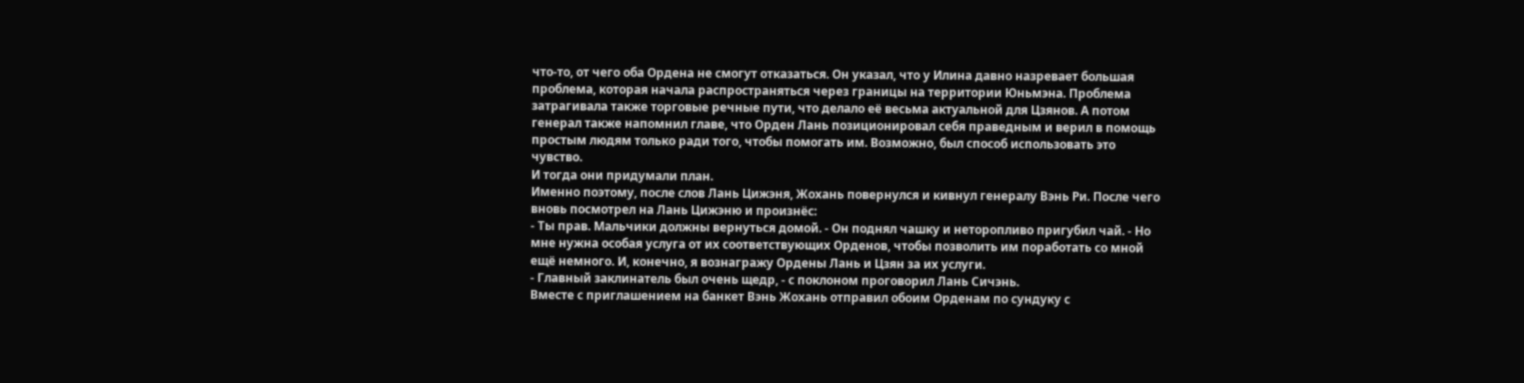что-то, от чего оба Ордена не смогут отказаться. Он указал, что у Илина давно назревает большая проблема, которая начала распространяться через границы на территории Юньмэна. Проблема затрагивала также торговые речные пути, что делало её весьма актуальной для Цзянов. А потом генерал также напомнил главе, что Орден Лань позиционировал себя праведным и верил в помощь простым людям только ради того, чтобы помогать им. Возможно, был способ использовать это чувство.
И тогда они придумали план.
Именно поэтому, после слов Лань Цижэня, Жохань повернулся и кивнул генералу Вэнь Ри. После чего вновь посмотрел на Лань Цижэню и произнёс:
- Ты прав. Мальчики должны вернуться домой. - Он поднял чашку и неторопливо пригубил чай. - Но мне нужна особая услуга от их соответствующих Орденов, чтобы позволить им поработать со мной ещё немного. И, конечно, я вознагражу Ордены Лань и Цзян за их услуги.
- Главный заклинатель был очень щедр, - с поклоном проговорил Лань Сичэнь.
Вместе с приглашением на банкет Вэнь Жохань отправил обоим Орденам по сундуку с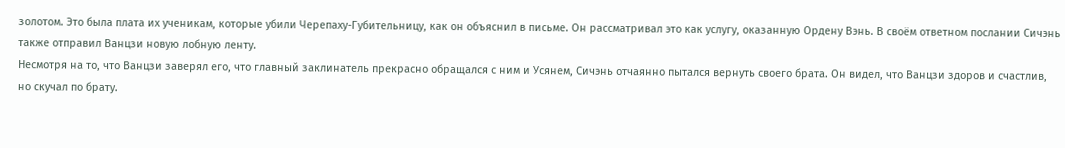золотом. Это была плата их ученикам, которые убили Черепаху-Губительницу, как он объяснил в письме. Он рассматривал это как услугу, оказанную Ордену Вэнь. В своём ответном послании Сичэнь также отправил Ванцзи новую лобную ленту.
Несмотря на то, что Ванцзи заверял его, что главный заклинатель прекрасно обращался с ним и Усянем, Сичэнь отчаянно пытался вернуть своего брата. Он видел, что Ванцзи здоров и счастлив, но скучал по брату.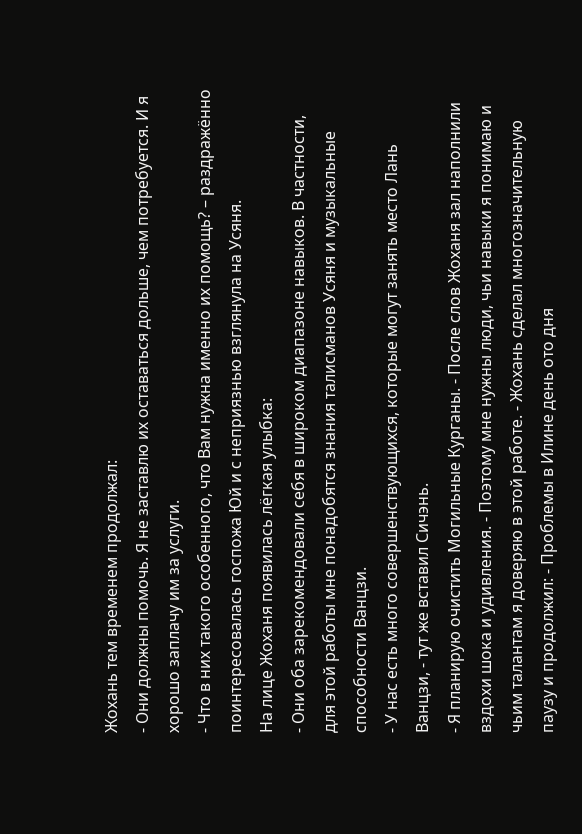Жохань тем временем продолжал:
- Они должны помочь. Я не заставлю их оставаться дольше, чем потребуется. И я хорошо заплачу им за услуги.
- Что в них такого особенного, что Вам нужна именно их помощь? – раздражённо поинтересовалась госпожа Юй и с неприязнью взглянула на Усяня.
На лице Жоханя появилась лёгкая улыбка:
- Они оба зарекомендовали себя в широком диапазоне навыков. В частности, для этой работы мне понадобятся знания талисманов Усяня и музыкальные способности Ванцзи.
- У нас есть много совершенствующихся, которые могут занять место Лань Ванцзи, - тут же вставил Сичэнь.
- Я планирую очистить Могильные Курганы. - После слов Жоханя зал наполнили вздохи шока и удивления. - Поэтому мне нужны люди, чьи навыки я понимаю и чьим талантам я доверяю в этой работе. - Жохань сделал многозначительную паузу и продолжил: - Проблемы в Илине день ото дня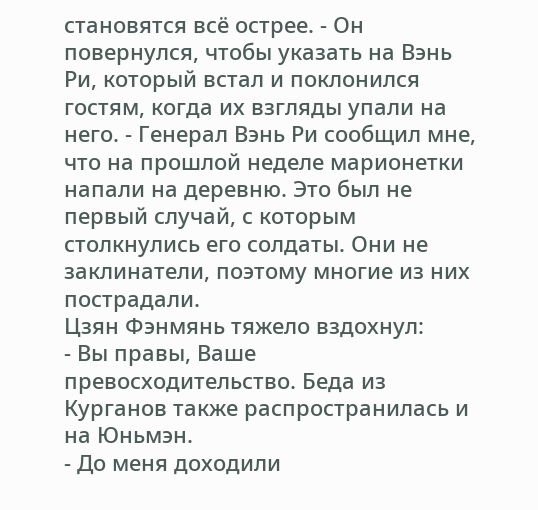становятся всё острее. - Он повернулся, чтобы указать на Вэнь Ри, который встал и поклонился гостям, когда их взгляды упали на него. - Генерал Вэнь Ри сообщил мне, что на прошлой неделе марионетки напали на деревню. Это был не первый случай, с которым столкнулись его солдаты. Они не заклинатели, поэтому многие из них пострадали.
Цзян Фэнмянь тяжело вздохнул:
- Вы правы, Ваше превосходительство. Беда из Курганов также распространилась и на Юньмэн.
- До меня доходили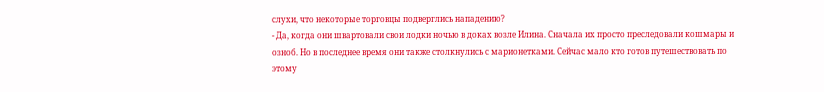слухи, что некоторые торговцы подверглись нападению?
- Да, когда они швартовали свои лодки ночью в доках возле Илина. Сначала их просто преследовали кошмары и озноб. Но в последнее время они также столкнулись с марионетками. Сейчас мало кто готов путешествовать по этому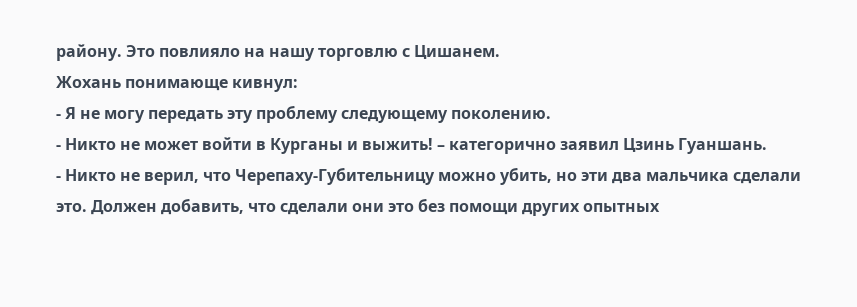району. Это повлияло на нашу торговлю с Цишанем.
Жохань понимающе кивнул:
- Я не могу передать эту проблему следующему поколению.
- Никто не может войти в Курганы и выжить! – категорично заявил Цзинь Гуаншань.
- Никто не верил, что Черепаху-Губительницу можно убить, но эти два мальчика сделали это. Должен добавить, что сделали они это без помощи других опытных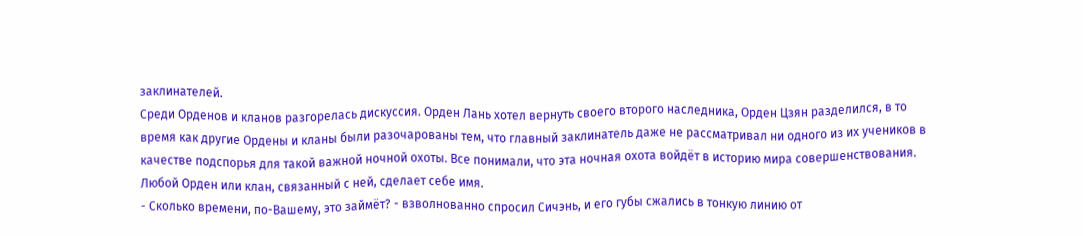заклинателей.
Среди Орденов и кланов разгорелась дискуссия. Орден Лань хотел вернуть своего второго наследника, Орден Цзян разделился, в то время как другие Ордены и кланы были разочарованы тем, что главный заклинатель даже не рассматривал ни одного из их учеников в качестве подспорья для такой важной ночной охоты. Все понимали, что эта ночная охота войдёт в историю мира совершенствования. Любой Орден или клан, связанный с ней, сделает себе имя.
- Сколько времени, по-Вашему, это займёт? - взволнованно спросил Сичэнь, и его губы сжались в тонкую линию от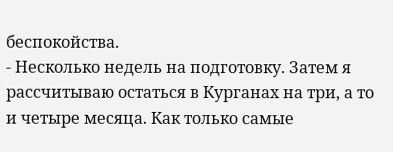беспокойства.
- Несколько недель на подготовку. Затем я рассчитываю остаться в Курганах на три, а то и четыре месяца. Как только самые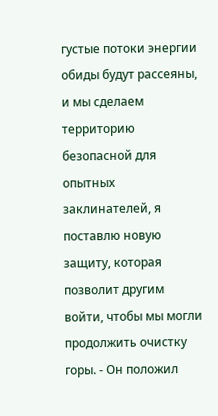густые потоки энергии обиды будут рассеяны, и мы сделаем территорию безопасной для опытных заклинателей, я поставлю новую защиту, которая позволит другим войти, чтобы мы могли продолжить очистку горы. - Он положил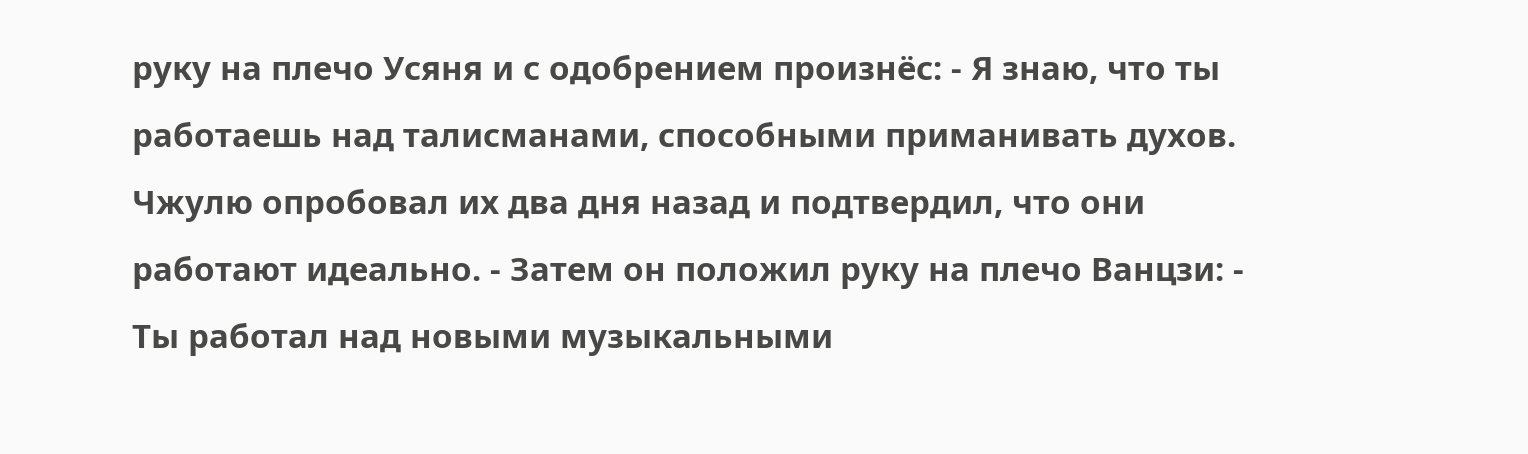руку на плечо Усяня и с одобрением произнёс: - Я знаю, что ты работаешь над талисманами, способными приманивать духов. Чжулю опробовал их два дня назад и подтвердил, что они работают идеально. - Затем он положил руку на плечо Ванцзи: - Ты работал над новыми музыкальными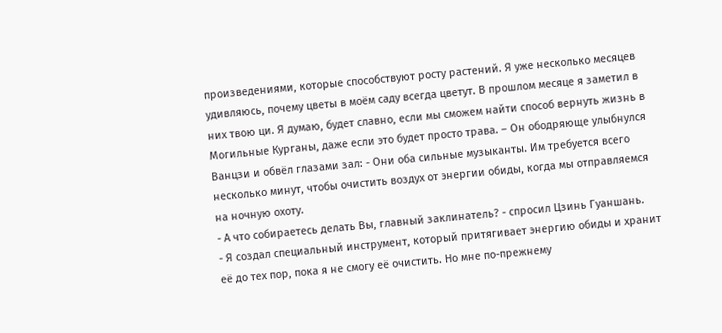произведениями, которые способствуют росту растений. Я уже несколько месяцев удивляюсь, почему цветы в моём саду всегда цветут. В прошлом месяце я заметил в них твою ци. Я думаю, будет славно, если мы сможем найти способ вернуть жизнь в Могильные Курганы, даже если это будет просто трава. – Он ободряюще улыбнулся Ванцзи и обвёл глазами зал: - Они оба сильные музыканты. Им требуется всего несколько минут, чтобы очистить воздух от энергии обиды, когда мы отправляемся на ночную охоту.
- А что собираетесь делать Вы, главный заклинатель? - спросил Цзинь Гуаншань.
- Я создал специальный инструмент, который притягивает энергию обиды и хранит её до тех пор, пока я не смогу её очистить. Но мне по-прежнему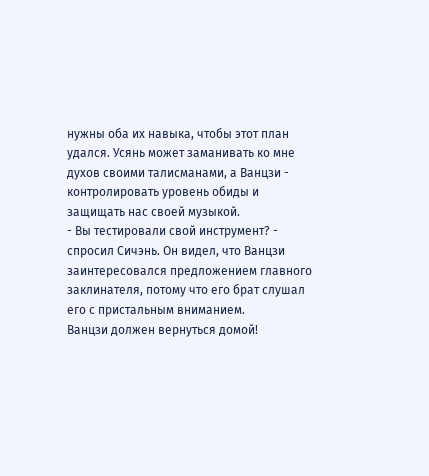нужны оба их навыка, чтобы этот план удался. Усянь может заманивать ко мне духов своими талисманами, а Ванцзи - контролировать уровень обиды и защищать нас своей музыкой.
- Вы тестировали свой инструмент? - спросил Сичэнь. Он видел, что Ванцзи заинтересовался предложением главного заклинателя, потому что его брат слушал его с пристальным вниманием.
Ванцзи должен вернуться домой!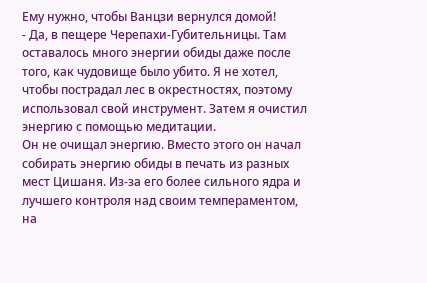Ему нужно, чтобы Ванцзи вернулся домой!
- Да, в пещере Черепахи-Губительницы. Там оставалось много энергии обиды даже после того, как чудовище было убито. Я не хотел, чтобы пострадал лес в окрестностях, поэтому использовал свой инструмент. Затем я очистил энергию с помощью медитации.
Он не очищал энергию. Вместо этого он начал собирать энергию обиды в печать из разных мест Цишаня. Из-за его более сильного ядра и лучшего контроля над своим темпераментом, на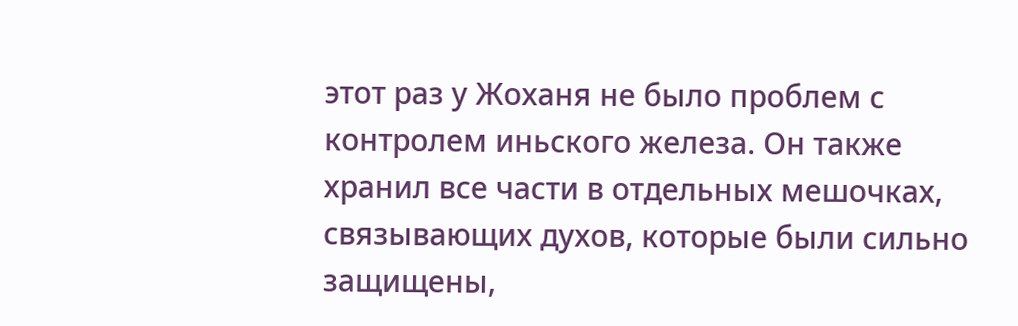этот раз у Жоханя не было проблем с контролем иньского железа. Он также хранил все части в отдельных мешочках, связывающих духов, которые были сильно защищены,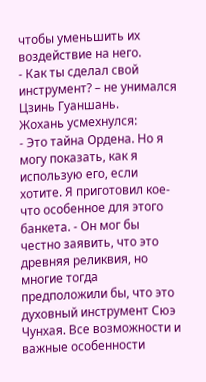чтобы уменьшить их воздействие на него.
- Как ты сделал свой инструмент? – не унимался Цзинь Гуаншань.
Жохань усмехнулся:
- Это тайна Ордена. Но я могу показать, как я использую его, если хотите. Я приготовил кое-что особенное для этого банкета. - Он мог бы честно заявить, что это древняя реликвия, но многие тогда предположили бы, что это духовный инструмент Сюэ Чунхая. Все возможности и важные особенности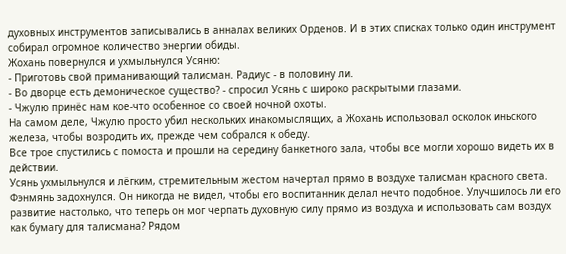духовных инструментов записывались в анналах великих Орденов. И в этих списках только один инструмент собирал огромное количество энергии обиды.
Жохань повернулся и ухмыльнулся Усяню:
- Приготовь свой приманивающий талисман. Радиус - в половину ли.
- Во дворце есть демоническое существо? - спросил Усянь с широко раскрытыми глазами.
- Чжулю принёс нам кое-что особенное со своей ночной охоты.
На самом деле, Чжулю просто убил нескольких инакомыслящих, а Жохань использовал осколок иньского железа, чтобы возродить их, прежде чем собрался к обеду.
Все трое спустились с помоста и прошли на середину банкетного зала, чтобы все могли хорошо видеть их в действии.
Усянь ухмыльнулся и лёгким, стремительным жестом начертал прямо в воздухе талисман красного света. Фэнмянь задохнулся. Он никогда не видел, чтобы его воспитанник делал нечто подобное. Улучшилось ли его развитие настолько, что теперь он мог черпать духовную силу прямо из воздуха и использовать сам воздух как бумагу для талисмана? Рядом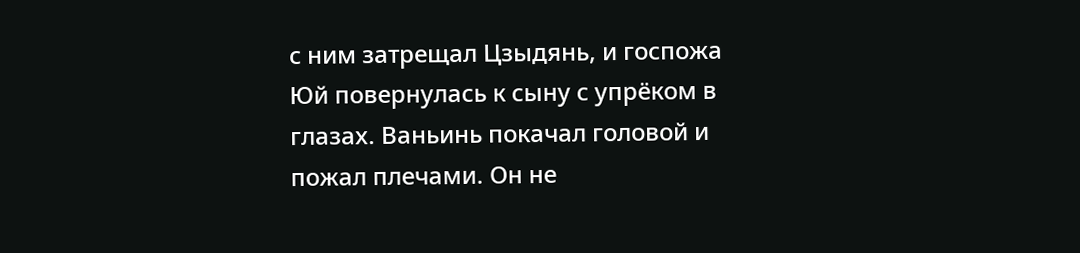с ним затрещал Цзыдянь, и госпожа Юй повернулась к сыну с упрёком в глазах. Ваньинь покачал головой и пожал плечами. Он не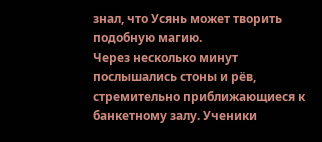знал, что Усянь может творить подобную магию.
Через несколько минут послышались стоны и рёв, стремительно приближающиеся к банкетному залу. Ученики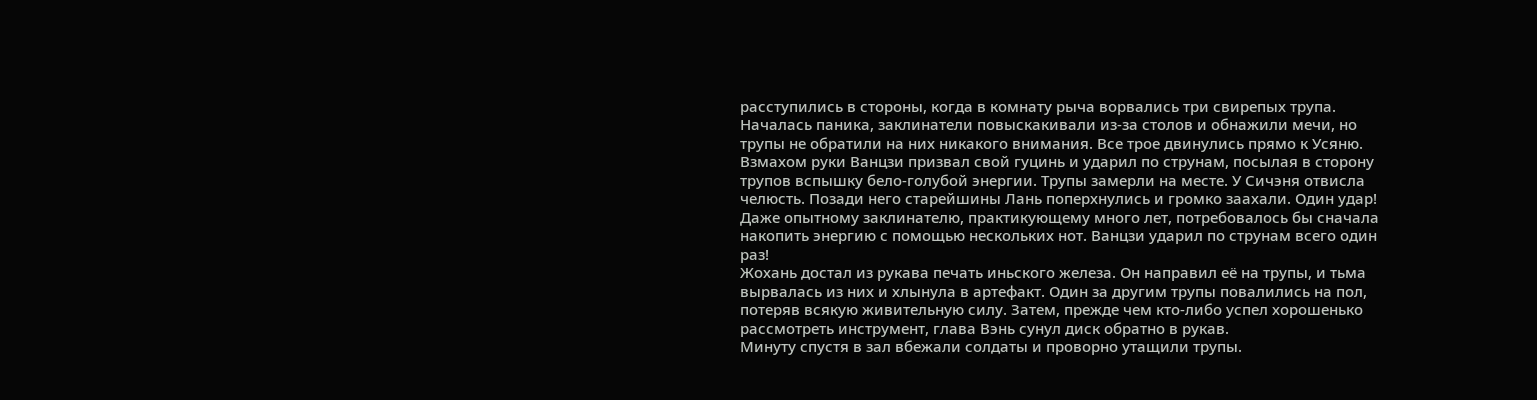расступились в стороны, когда в комнату рыча ворвались три свирепых трупа. Началась паника, заклинатели повыскакивали из-за столов и обнажили мечи, но трупы не обратили на них никакого внимания. Все трое двинулись прямо к Усяню.
Взмахом руки Ванцзи призвал свой гуцинь и ударил по струнам, посылая в сторону трупов вспышку бело-голубой энергии. Трупы замерли на месте. У Сичэня отвисла челюсть. Позади него старейшины Лань поперхнулись и громко заахали. Один удар! Даже опытному заклинателю, практикующему много лет, потребовалось бы сначала накопить энергию с помощью нескольких нот. Ванцзи ударил по струнам всего один раз!
Жохань достал из рукава печать иньского железа. Он направил её на трупы, и тьма вырвалась из них и хлынула в артефакт. Один за другим трупы повалились на пол, потеряв всякую живительную силу. Затем, прежде чем кто-либо успел хорошенько рассмотреть инструмент, глава Вэнь сунул диск обратно в рукав.
Минуту спустя в зал вбежали солдаты и проворно утащили трупы.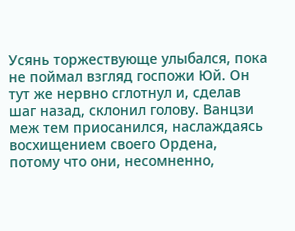Усянь торжествующе улыбался, пока не поймал взгляд госпожи Юй. Он тут же нервно сглотнул и, сделав шаг назад, склонил голову. Ванцзи меж тем приосанился, наслаждаясь восхищением своего Ордена, потому что они, несомненно,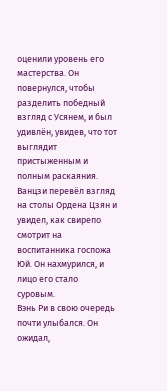оценили уровень его мастерства. Он повернулся, чтобы разделить победный взгляд с Усянем, и был удивлён, увидев, что тот выглядит пристыженным и полным раскаяния. Ванцзи перевёл взгляд на столы Ордена Цзян и увидел, как свирепо смотрит на воспитанника госпожа Юй. Он нахмурился, и лицо его стало суровым.
Вэнь Ри в свою очередь почти улыбался. Он ожидал,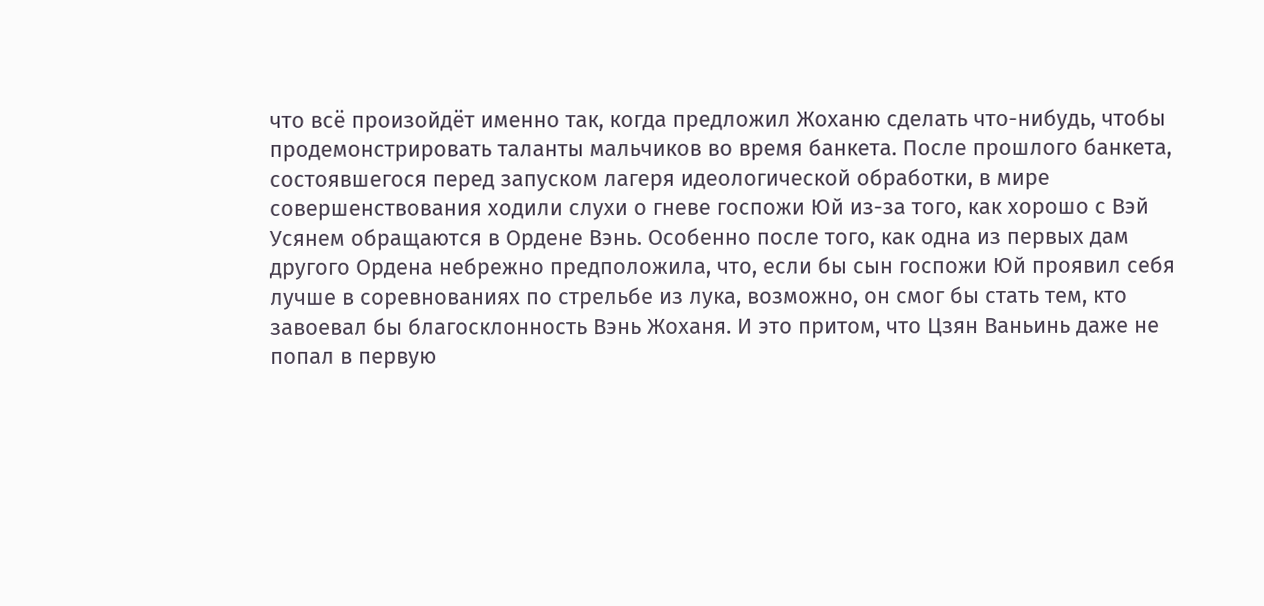что всё произойдёт именно так, когда предложил Жоханю сделать что-нибудь, чтобы продемонстрировать таланты мальчиков во время банкета. После прошлого банкета, состоявшегося перед запуском лагеря идеологической обработки, в мире совершенствования ходили слухи о гневе госпожи Юй из-за того, как хорошо с Вэй Усянем обращаются в Ордене Вэнь. Особенно после того, как одна из первых дам другого Ордена небрежно предположила, что, если бы сын госпожи Юй проявил себя лучше в соревнованиях по стрельбе из лука, возможно, он смог бы стать тем, кто завоевал бы благосклонность Вэнь Жоханя. И это притом, что Цзян Ваньинь даже не попал в первую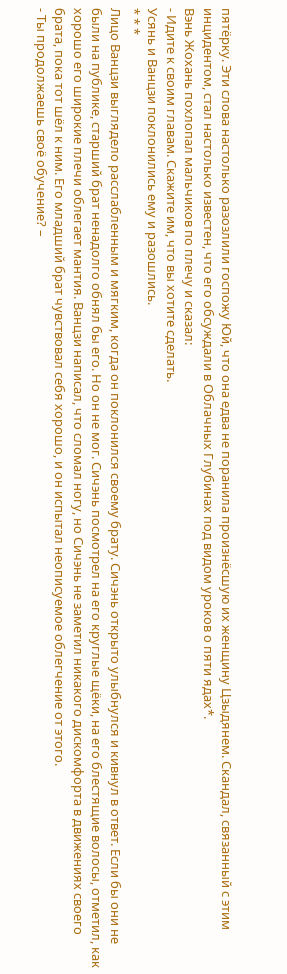пятёрку. Эти слова настолько разозлили госпожу Юй, что она едва не поранила произнёсшую их женщину Цзыдянем. Скандал, связанный с этим инцидентом, стал настолько известен, что его обсуждали в Облачных Глубинах под видом уроков о пяти ядах*.
Вэнь Жохань похлопал мальчиков по плечу и сказал:
- Идите к своим главам. Скажите им, что вы хотите сделать.
Усянь и Ванцзи поклонились ему и разошлись.
* * *
Лицо Ванцзи выглядело расслабленным и мягким, когда он поклонился своему брату. Сичэнь открыто улыбнулся и кивнул в ответ. Если бы они не были на публике, старший брат ненадолго обнял бы его. Но он не мог. Сичэнь посмотрел на его круглые щёки, на его блестящие волосы, отметил, как хорошо его широкие плечи облегает мантия. Ванцзи написал, что сломал ногу, но Сичэнь не заметил никакого дискомфорта в движениях своего брата, пока тот шёл к ним. Его младший брат чувствовал себя хорошо, и он испытал неописуемое облегчение от этого.
- Ты продолжаешь своё обучение? –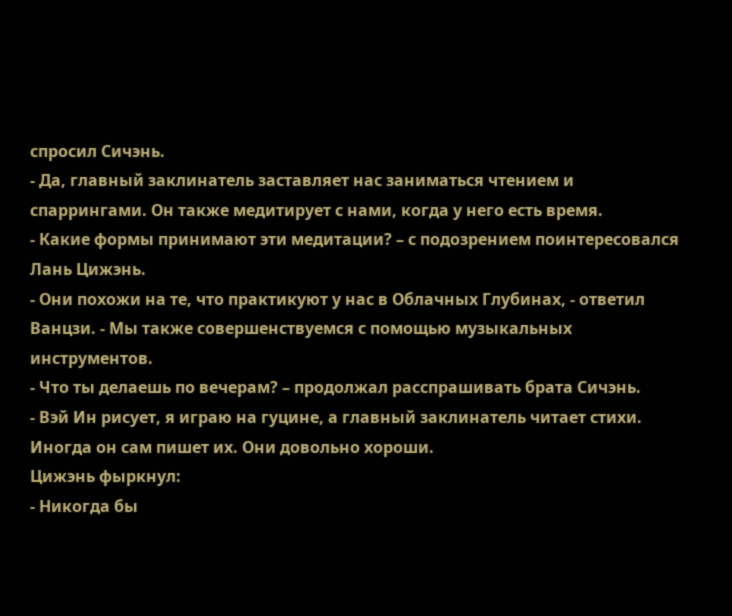спросил Сичэнь.
- Да, главный заклинатель заставляет нас заниматься чтением и спаррингами. Он также медитирует с нами, когда у него есть время.
- Какие формы принимают эти медитации? – с подозрением поинтересовался Лань Цижэнь.
- Они похожи на те, что практикуют у нас в Облачных Глубинах, - ответил Ванцзи. - Мы также совершенствуемся с помощью музыкальных инструментов.
- Что ты делаешь по вечерам? – продолжал расспрашивать брата Сичэнь.
- Вэй Ин рисует, я играю на гуцине, а главный заклинатель читает стихи. Иногда он сам пишет их. Они довольно хороши.
Цижэнь фыркнул:
- Никогда бы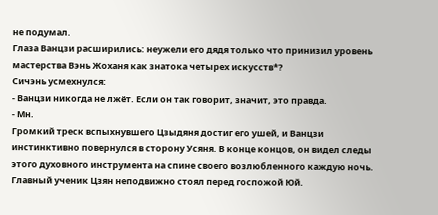не подумал.
Глаза Ванцзи расширились: неужели его дядя только что принизил уровень мастерства Вэнь Жоханя как знатока четырех искусств*?
Сичэнь усмехнулся:
- Ванцзи никогда не лжёт. Если он так говорит, значит, это правда.
- Мн.
Громкий треск вспыхнувшего Цзыдяня достиг его ушей, и Ванцзи инстинктивно повернулся в сторону Усяня. В конце концов, он видел следы этого духовного инструмента на спине своего возлюбленного каждую ночь. Главный ученик Цзян неподвижно стоял перед госпожой Юй.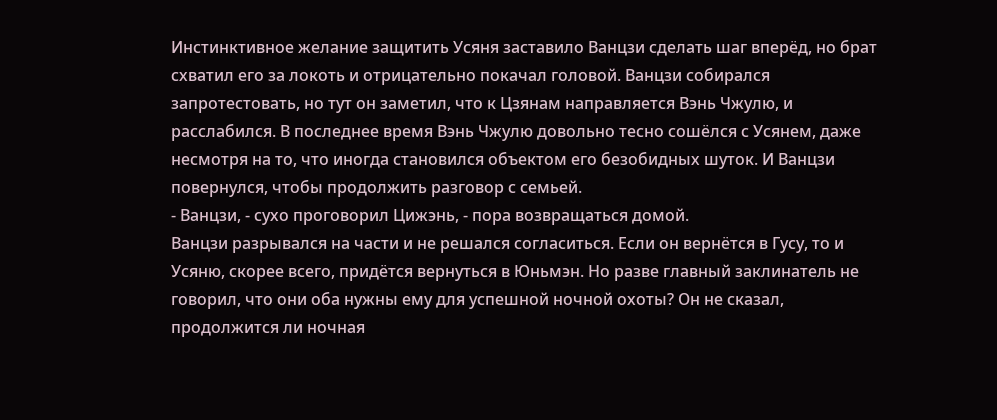Инстинктивное желание защитить Усяня заставило Ванцзи сделать шаг вперёд, но брат схватил его за локоть и отрицательно покачал головой. Ванцзи собирался запротестовать, но тут он заметил, что к Цзянам направляется Вэнь Чжулю, и расслабился. В последнее время Вэнь Чжулю довольно тесно сошёлся с Усянем, даже несмотря на то, что иногда становился объектом его безобидных шуток. И Ванцзи повернулся, чтобы продолжить разговор с семьей.
- Ванцзи, - сухо проговорил Цижэнь, - пора возвращаться домой.
Ванцзи разрывался на части и не решался согласиться. Если он вернётся в Гусу, то и Усяню, скорее всего, придётся вернуться в Юньмэн. Но разве главный заклинатель не говорил, что они оба нужны ему для успешной ночной охоты? Он не сказал, продолжится ли ночная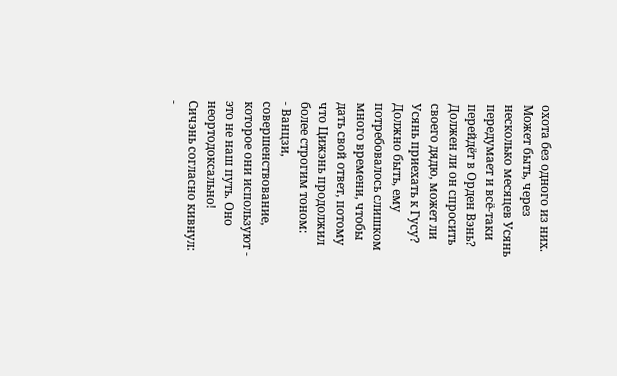охота без одного из них. Может быть, через несколько месяцев Усянь передумает и всё-таки перейдёт в Орден Вэнь? Должен ли он спросить своего дядю, может ли Усянь приехать к Гусу?
Должно быть, ему потребовалось слишком много времени, чтобы дать свой ответ, потому что Цижэнь продолжил более строгим тоном:
- Ванцзи, совершенствование, которое они используют - это не наш путь. Оно неортодоксально!
Сичэнь согласно кивнул:
-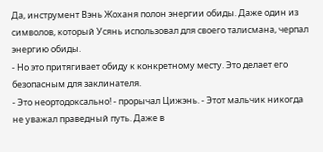Да, инструмент Вэнь Жоханя полон энергии обиды. Даже один из символов, который Усянь использовал для своего талисмана, черпал энергию обиды.
- Но это притягивает обиду к конкретному месту. Это делает его безопасным для заклинателя.
- Это неортодоксально! - прорычал Цижэнь. - Этот мальчик никогда не уважал праведный путь. Даже в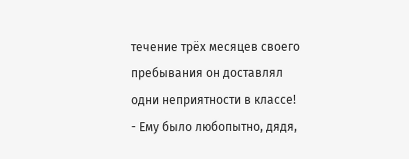течение трёх месяцев своего пребывания он доставлял одни неприятности в классе!
- Ему было любопытно, дядя,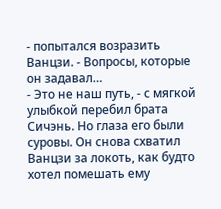- попытался возразить Ванцзи. - Вопросы, которые он задавал…
- Это не наш путь, - с мягкой улыбкой перебил брата Сичэнь. Но глаза его были суровы. Он снова схватил Ванцзи за локоть, как будто хотел помешать ему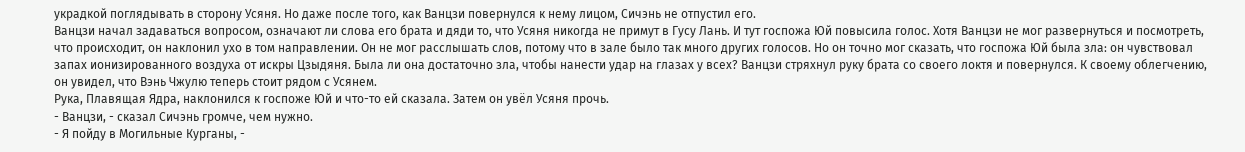украдкой поглядывать в сторону Усяня. Но даже после того, как Ванцзи повернулся к нему лицом, Сичэнь не отпустил его.
Ванцзи начал задаваться вопросом, означают ли слова его брата и дяди то, что Усяня никогда не примут в Гусу Лань. И тут госпожа Юй повысила голос. Хотя Ванцзи не мог развернуться и посмотреть, что происходит, он наклонил ухо в том направлении. Он не мог расслышать слов, потому что в зале было так много других голосов. Но он точно мог сказать, что госпожа Юй была зла: он чувствовал запах ионизированного воздуха от искры Цзыдяня. Была ли она достаточно зла, чтобы нанести удар на глазах у всех? Ванцзи стряхнул руку брата со своего локтя и повернулся. К своему облегчению, он увидел, что Вэнь Чжулю теперь стоит рядом с Усянем.
Рука, Плавящая Ядра, наклонился к госпоже Юй и что-то ей сказала. Затем он увёл Усяня прочь.
- Ванцзи, - сказал Сичэнь громче, чем нужно.
- Я пойду в Могильные Курганы, -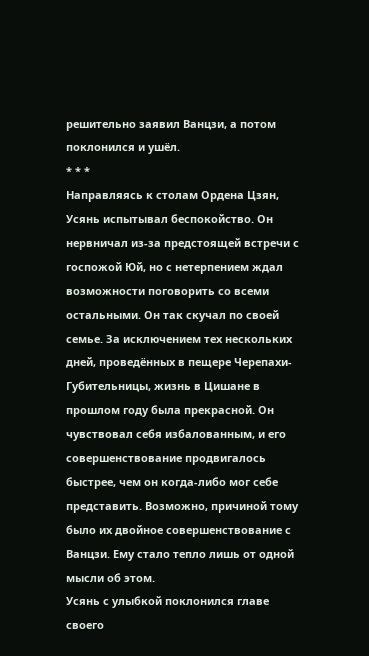решительно заявил Ванцзи, а потом поклонился и ушёл.
* * *
Направляясь к столам Ордена Цзян, Усянь испытывал беспокойство. Он нервничал из-за предстоящей встречи с госпожой Юй, но с нетерпением ждал возможности поговорить со всеми остальными. Он так скучал по своей семье. За исключением тех нескольких дней, проведённых в пещере Черепахи-Губительницы, жизнь в Цишане в прошлом году была прекрасной. Он чувствовал себя избалованным, и его совершенствование продвигалось быстрее, чем он когда-либо мог себе представить. Возможно, причиной тому было их двойное совершенствование с Ванцзи. Ему стало тепло лишь от одной мысли об этом.
Усянь с улыбкой поклонился главе своего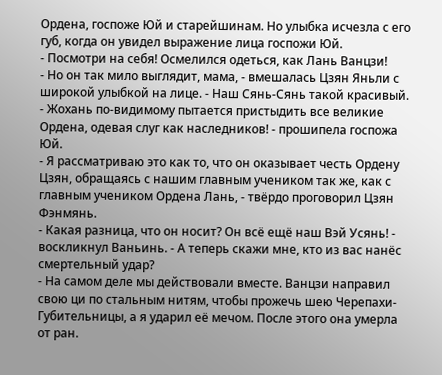Ордена, госпоже Юй и старейшинам. Но улыбка исчезла с его губ, когда он увидел выражение лица госпожи Юй.
- Посмотри на себя! Осмелился одеться, как Лань Ванцзи!
- Но он так мило выглядит, мама, - вмешалась Цзян Яньли с широкой улыбкой на лице. - Наш Сянь-Сянь такой красивый.
- Жохань по-видимому пытается пристыдить все великие Ордена, одевая слуг как наследников! - прошипела госпожа Юй.
- Я рассматриваю это как то, что он оказывает честь Ордену Цзян, обращаясь с нашим главным учеником так же, как с главным учеником Ордена Лань, - твёрдо проговорил Цзян Фэнмянь.
- Какая разница, что он носит? Он всё ещё наш Вэй Усянь! - воскликнул Ваньинь. - А теперь скажи мне, кто из вас нанёс смертельный удар?
- На самом деле мы действовали вместе. Ванцзи направил свою ци по стальным нитям, чтобы прожечь шею Черепахи-Губительницы, а я ударил её мечом. После этого она умерла от ран.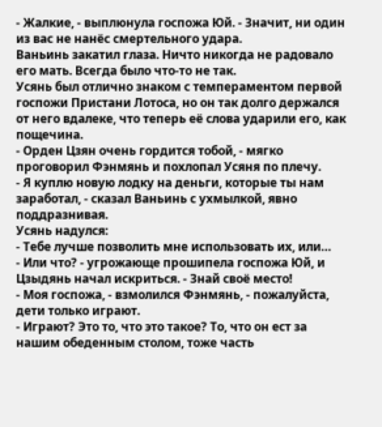- Жалкие, - выплюнула госпожа Юй. - Значит, ни один из вас не нанёс смертельного удара.
Ваньинь закатил глаза. Ничто никогда не радовало его мать. Всегда было что-то не так.
Усянь был отлично знаком с темпераментом первой госпожи Пристани Лотоса, но он так долго держался от него вдалеке, что теперь её слова ударили его, как пощечина.
- Орден Цзян очень гордится тобой, - мягко проговорил Фэнмянь и похлопал Усяня по плечу.
- Я куплю новую лодку на деньги, которые ты нам заработал, - сказал Ваньинь с ухмылкой, явно поддразнивая.
Усянь надулся:
- Тебе лучше позволить мне использовать их, или…
- Или что? - угрожающе прошипела госпожа Юй, и Цзыдянь начал искриться. - Знай своё место!
- Моя госпожа, - взмолился Фэнмянь, - пожалуйста, дети только играют.
- Играют? Это то, что это такое? То, что он ест за нашим обеденным столом, тоже часть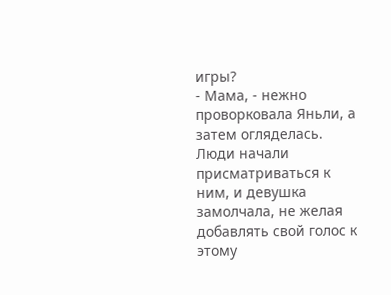игры?
- Мама, - нежно проворковала Яньли, а затем огляделась. Люди начали присматриваться к ним, и девушка замолчала, не желая добавлять свой голос к этому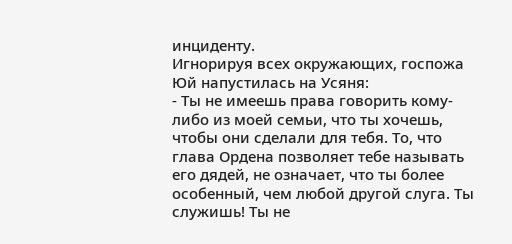инциденту.
Игнорируя всех окружающих, госпожа Юй напустилась на Усяня:
- Ты не имеешь права говорить кому-либо из моей семьи, что ты хочешь, чтобы они сделали для тебя. То, что глава Ордена позволяет тебе называть его дядей, не означает, что ты более особенный, чем любой другой слуга. Ты служишь! Ты не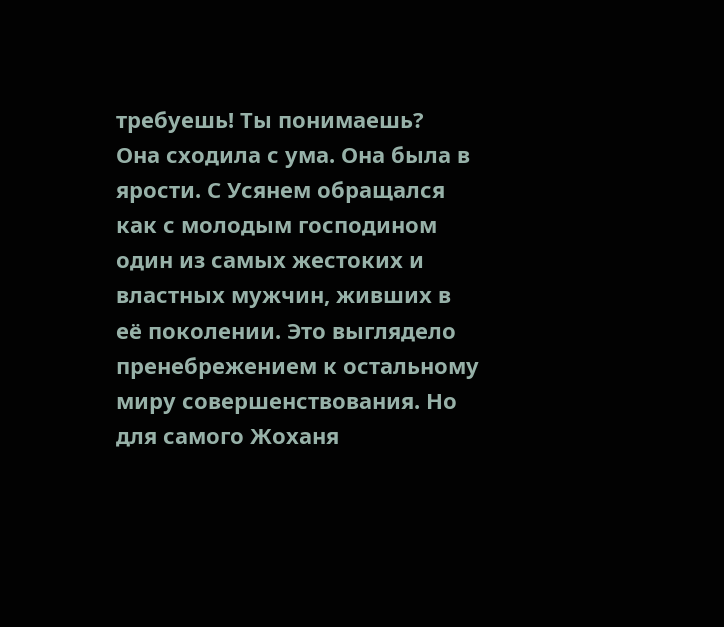требуешь! Ты понимаешь?
Она сходила с ума. Она была в ярости. С Усянем обращался как с молодым господином один из самых жестоких и властных мужчин, живших в её поколении. Это выглядело пренебрежением к остальному миру совершенствования. Но для самого Жоханя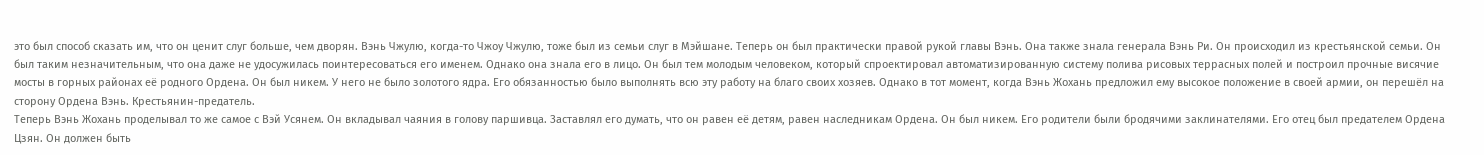это был способ сказать им, что он ценит слуг больше, чем дворян. Вэнь Чжулю, когда-то Чжоу Чжулю, тоже был из семьи слуг в Мэйшане. Теперь он был практически правой рукой главы Вэнь. Она также знала генерала Вэнь Ри. Он происходил из крестьянской семьи. Он был таким незначительным, что она даже не удосужилась поинтересоваться его именем. Однако она знала его в лицо. Он был тем молодым человеком, который спроектировал автоматизированную систему полива рисовых террасных полей и построил прочные висячие мосты в горных районах её родного Ордена. Он был никем. У него не было золотого ядра. Его обязанностью было выполнять всю эту работу на благо своих хозяев. Однако в тот момент, когда Вэнь Жохань предложил ему высокое положение в своей армии, он перешёл на сторону Ордена Вэнь. Крестьянин-предатель.
Теперь Вэнь Жохань проделывал то же самое с Вэй Усянем. Он вкладывал чаяния в голову паршивца. Заставлял его думать, что он равен её детям, равен наследникам Ордена. Он был никем. Его родители были бродячими заклинателями. Его отец был предателем Ордена Цзян. Он должен быть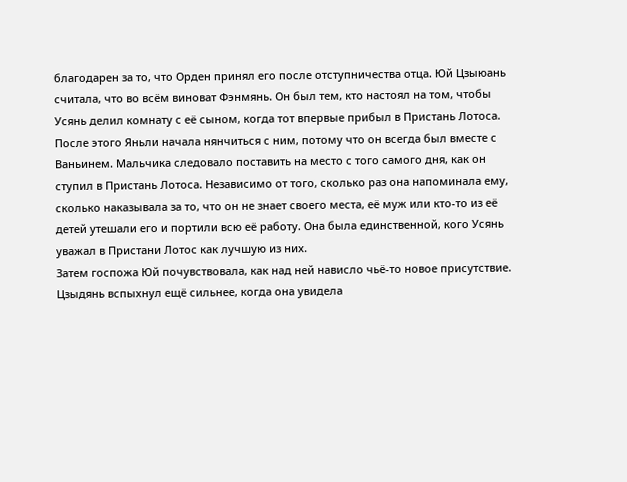благодарен за то, что Орден принял его после отступничества отца. Юй Цзыюань считала, что во всём виноват Фэнмянь. Он был тем, кто настоял на том, чтобы Усянь делил комнату с её сыном, когда тот впервые прибыл в Пристань Лотоса. После этого Яньли начала нянчиться с ним, потому что он всегда был вместе с Ваньинем. Мальчика следовало поставить на место с того самого дня, как он ступил в Пристань Лотоса. Независимо от того, сколько раз она напоминала ему, сколько наказывала за то, что он не знает своего места, её муж или кто-то из её детей утешали его и портили всю её работу. Она была единственной, кого Усянь уважал в Пристани Лотос как лучшую из них.
Затем госпожа Юй почувствовала, как над ней нависло чьё-то новое присутствие. Цзыдянь вспыхнул ещё сильнее, когда она увидела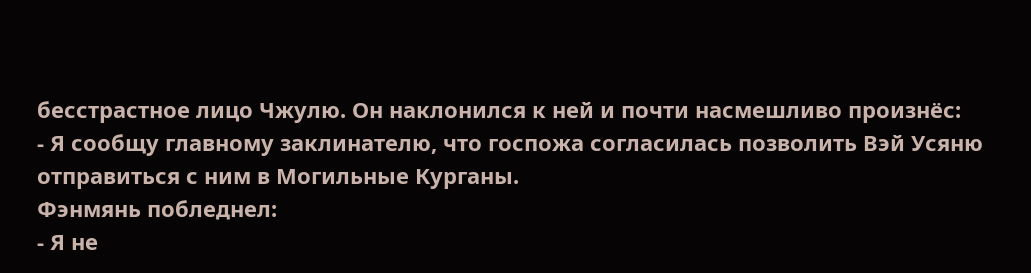бесстрастное лицо Чжулю. Он наклонился к ней и почти насмешливо произнёс:
- Я сообщу главному заклинателю, что госпожа согласилась позволить Вэй Усяню отправиться с ним в Могильные Курганы.
Фэнмянь побледнел:
- Я не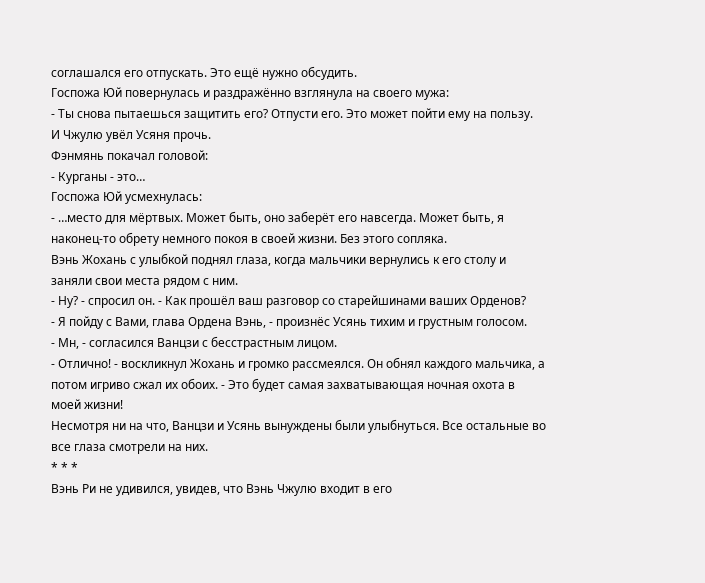соглашался его отпускать. Это ещё нужно обсудить.
Госпожа Юй повернулась и раздражённо взглянула на своего мужа:
- Ты снова пытаешься защитить его? Отпусти его. Это может пойти ему на пользу.
И Чжулю увёл Усяня прочь.
Фэнмянь покачал головой:
- Курганы - это…
Госпожа Юй усмехнулась:
- …место для мёртвых. Может быть, оно заберёт его навсегда. Может быть, я наконец-то обрету немного покоя в своей жизни. Без этого сопляка.
Вэнь Жохань с улыбкой поднял глаза, когда мальчики вернулись к его столу и заняли свои места рядом с ним.
- Ну? - спросил он. - Как прошёл ваш разговор со старейшинами ваших Орденов?
- Я пойду с Вами, глава Ордена Вэнь, - произнёс Усянь тихим и грустным голосом.
- Мн, - согласился Ванцзи с бесстрастным лицом.
- Отлично! - воскликнул Жохань и громко рассмеялся. Он обнял каждого мальчика, а потом игриво сжал их обоих. - Это будет самая захватывающая ночная охота в моей жизни!
Несмотря ни на что, Ванцзи и Усянь вынуждены были улыбнуться. Все остальные во все глаза смотрели на них.
* * *
Вэнь Ри не удивился, увидев, что Вэнь Чжулю входит в его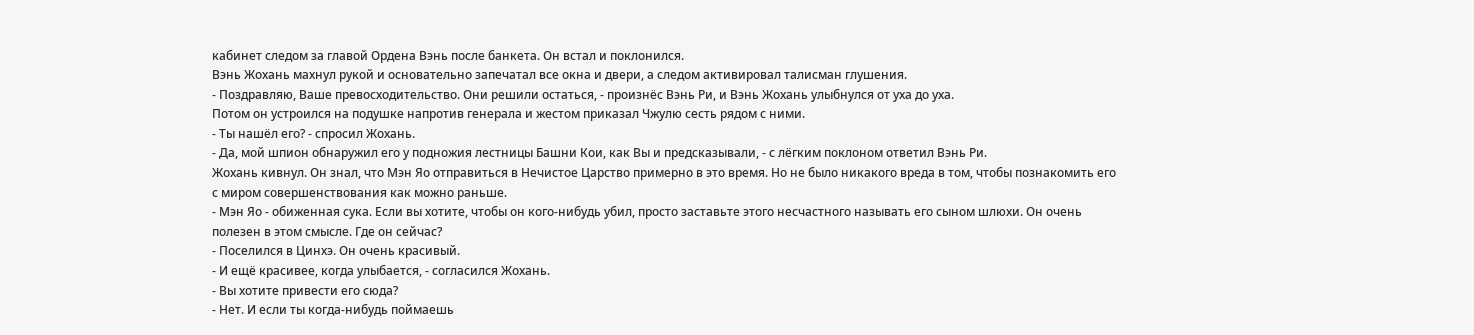кабинет следом за главой Ордена Вэнь после банкета. Он встал и поклонился.
Вэнь Жохань махнул рукой и основательно запечатал все окна и двери, а следом активировал талисман глушения.
- Поздравляю, Ваше превосходительство. Они решили остаться, - произнёс Вэнь Ри, и Вэнь Жохань улыбнулся от уха до уха.
Потом он устроился на подушке напротив генерала и жестом приказал Чжулю сесть рядом с ними.
- Ты нашёл его? - спросил Жохань.
- Да, мой шпион обнаружил его у подножия лестницы Башни Кои, как Вы и предсказывали, - с лёгким поклоном ответил Вэнь Ри.
Жохань кивнул. Он знал, что Мэн Яо отправиться в Нечистое Царство примерно в это время. Но не было никакого вреда в том, чтобы познакомить его с миром совершенствования как можно раньше.
- Мэн Яо - обиженная сука. Если вы хотите, чтобы он кого-нибудь убил, просто заставьте этого несчастного называть его сыном шлюхи. Он очень полезен в этом смысле. Где он сейчас?
- Поселился в Цинхэ. Он очень красивый.
- И ещё красивее, когда улыбается, - согласился Жохань.
- Вы хотите привести его сюда?
- Нет. И если ты когда-нибудь поймаешь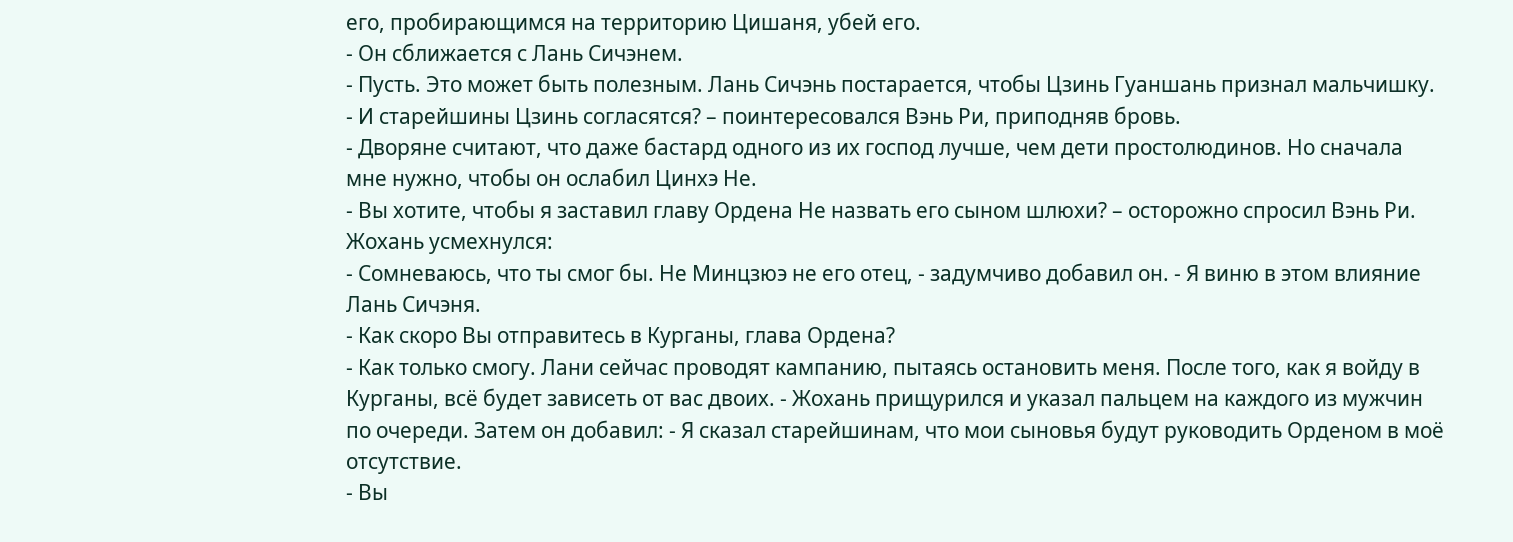его, пробирающимся на территорию Цишаня, убей его.
- Он сближается с Лань Сичэнем.
- Пусть. Это может быть полезным. Лань Сичэнь постарается, чтобы Цзинь Гуаншань признал мальчишку.
- И старейшины Цзинь согласятся? – поинтересовался Вэнь Ри, приподняв бровь.
- Дворяне считают, что даже бастард одного из их господ лучше, чем дети простолюдинов. Но сначала мне нужно, чтобы он ослабил Цинхэ Не.
- Вы хотите, чтобы я заставил главу Ордена Не назвать его сыном шлюхи? – осторожно спросил Вэнь Ри.
Жохань усмехнулся:
- Сомневаюсь, что ты смог бы. Не Минцзюэ не его отец, - задумчиво добавил он. - Я виню в этом влияние Лань Сичэня.
- Как скоро Вы отправитесь в Курганы, глава Ордена?
- Как только смогу. Лани сейчас проводят кампанию, пытаясь остановить меня. После того, как я войду в Курганы, всё будет зависеть от вас двоих. - Жохань прищурился и указал пальцем на каждого из мужчин по очереди. Затем он добавил: - Я сказал старейшинам, что мои сыновья будут руководить Орденом в моё отсутствие.
- Вы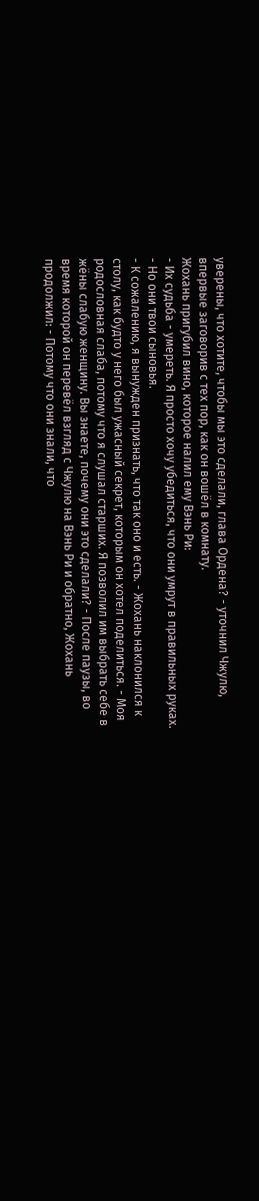уверены, что хотите, чтобы мы это сделали, глава Ордена? - уточнил Чжулю, впервые заговорив с тех пор, как он вошёл в комнату.
Жохань пригубил вино, которое налил ему Вэнь Ри:
- Их судьба - умереть. Я просто хочу убедиться, что они умрут в правильных руках.
- Но они твои сыновья.
- К сожалению, я вынужден признать, что так оно и есть. - Жохань наклонился к столу, как будто у него был ужасный секрет, которым он хотел поделиться. - Моя родословная слаба, потому что я слушал старших. Я позволил им выбрать себе в жёны слабую женщину. Вы знаете, почему они это сделали? - После паузы, во время которой он перевёл взгляд с Чжулю на Вэнь Ри и обратно, Жохань продолжил: - Потому что они знали, что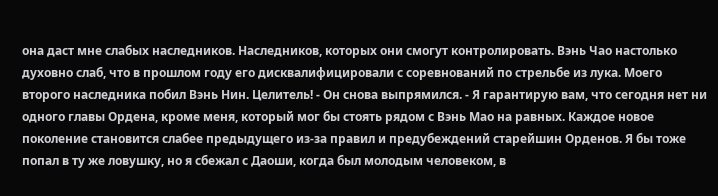она даст мне слабых наследников. Наследников, которых они смогут контролировать. Вэнь Чао настолько духовно слаб, что в прошлом году его дисквалифицировали с соревнований по стрельбе из лука. Моего второго наследника побил Вэнь Нин. Целитель! - Он снова выпрямился. - Я гарантирую вам, что сегодня нет ни одного главы Ордена, кроме меня, который мог бы стоять рядом с Вэнь Мао на равных. Каждое новое поколение становится слабее предыдущего из-за правил и предубеждений старейшин Орденов. Я бы тоже попал в ту же ловушку, но я сбежал с Даоши, когда был молодым человеком, в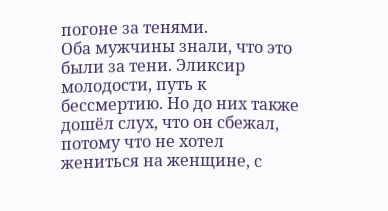погоне за тенями.
Оба мужчины знали, что это были за тени. Эликсир молодости, путь к бессмертию. Но до них также дошёл слух, что он сбежал, потому что не хотел жениться на женщине, с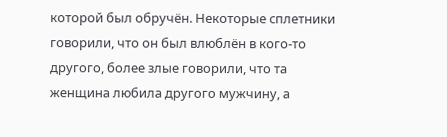которой был обручён. Некоторые сплетники говорили, что он был влюблён в кого-то другого, более злые говорили, что та женщина любила другого мужчину, а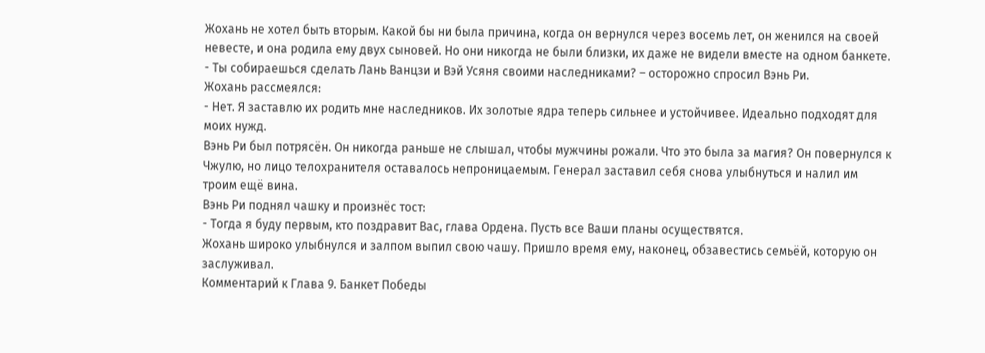Жохань не хотел быть вторым. Какой бы ни была причина, когда он вернулся через восемь лет, он женился на своей невесте, и она родила ему двух сыновей. Но они никогда не были близки, их даже не видели вместе на одном банкете.
- Ты собираешься сделать Лань Ванцзи и Вэй Усяня своими наследниками? – осторожно спросил Вэнь Ри.
Жохань рассмеялся:
- Нет. Я заставлю их родить мне наследников. Их золотые ядра теперь сильнее и устойчивее. Идеально подходят для моих нужд.
Вэнь Ри был потрясён. Он никогда раньше не слышал, чтобы мужчины рожали. Что это была за магия? Он повернулся к Чжулю, но лицо телохранителя оставалось непроницаемым. Генерал заставил себя снова улыбнуться и налил им троим ещё вина.
Вэнь Ри поднял чашку и произнёс тост:
- Тогда я буду первым, кто поздравит Вас, глава Ордена. Пусть все Ваши планы осуществятся.
Жохань широко улыбнулся и залпом выпил свою чашу. Пришло время ему, наконец, обзавестись семьёй, которую он заслуживал.
Комментарий к Глава 9. Банкет Победы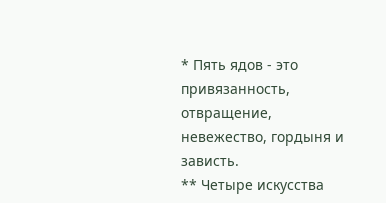* Пять ядов - это привязанность, отвращение, невежество, гордыня и зависть.
** Четыре искусства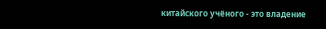китайского учёного - это владение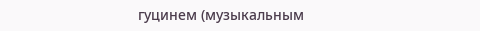гуцинем (музыкальным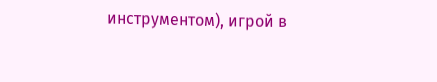инструментом), игрой в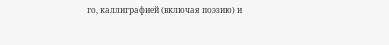го, каллиграфией (включая поэзию) и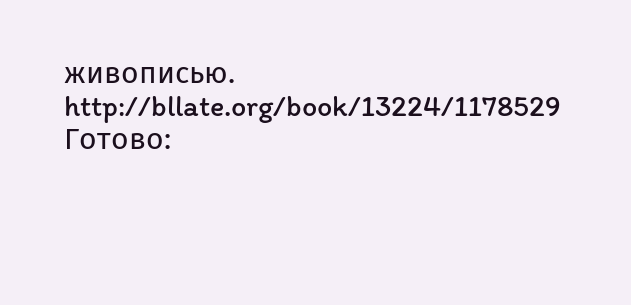живописью.
http://bllate.org/book/13224/1178529
Готово: